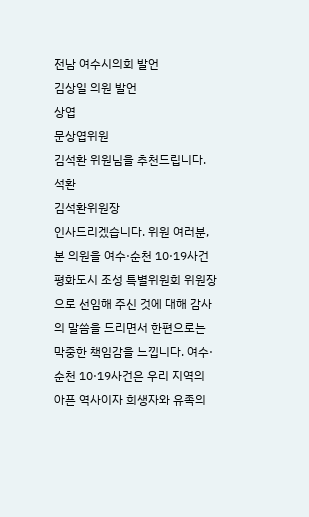전남 여수시의회 발언
김상일 의원 발언
상엽
문상엽위원
김석환 위원님을 추천드립니다.
석환
김석환위원장
인사드리겠습니다. 위원 여러분, 본 의원을 여수·순천 10·19사건 평화도시 조성 특별위원회 위원장으로 선임해 주신 것에 대해 감사의 말씀을 드리면서 한편으로는 막중한 책임감을 느낍니다. 여수·순천 10·19사건은 우리 지역의 아픈 역사이자 희생자와 유족의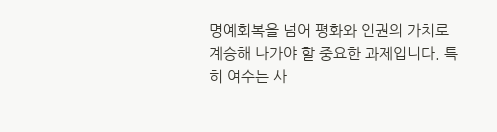명예회복을 넘어 평화와 인권의 가치로 계승해 나가야 할 중요한 과제입니다. 특히 여수는 사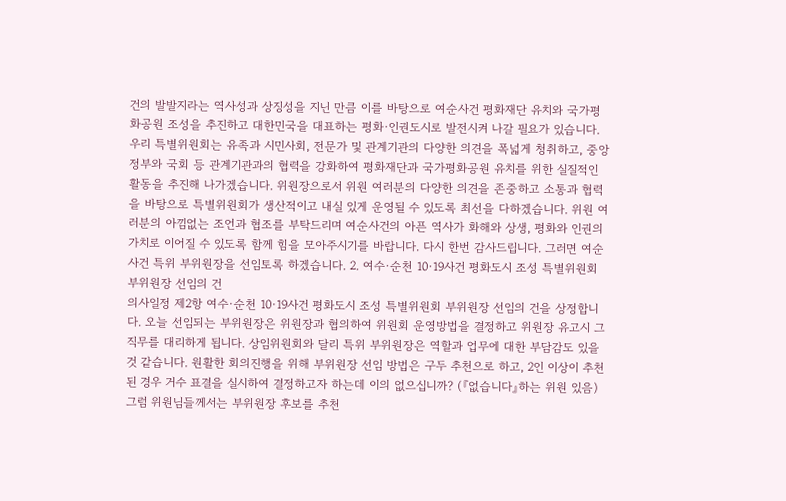건의 발발지라는 역사성과 상징성을 지닌 만큼 이를 바탕으로 여순사건 평화재단 유치와 국가평화공원 조성을 추진하고 대한민국을 대표하는 평화·인권도시로 발전시켜 나갈 필요가 있습니다. 우리 특별위원회는 유족과 시민사회, 전문가 및 관계기관의 다양한 의견을 폭넓게 청취하고, 중앙정부와 국회 등 관계기관과의 협력을 강화하여 평화재단과 국가평화공원 유치를 위한 실질적인 활동을 추진해 나가겠습니다. 위원장으로서 위원 여러분의 다양한 의견을 존중하고 소통과 협력을 바탕으로 특별위원회가 생산적이고 내실 있게 운영될 수 있도록 최선을 다하겠습니다. 위원 여러분의 아낌없는 조언과 협조를 부탁드리며 여순사건의 아픈 역사가 화해와 상생, 평화와 인권의 가치로 이어질 수 있도록 함께 힘을 모아주시기를 바랍니다. 다시 한번 감사드립니다. 그러면 여순사건 특위 부위원장을 선임토록 하겠습니다. 2. 여수·순천 10·19사건 평화도시 조성 특별위원회 부위원장 선임의 건
의사일정 제2항 여수·순천 10·19사건 평화도시 조성 특별위원회 부위원장 선임의 건을 상정합니다. 오늘 선임되는 부위원장은 위원장과 협의하여 위원회 운영방법을 결정하고 위원장 유고시 그 직무를 대리하게 됩니다. 상임위원회와 달리 특위 부위원장은 역할과 업무에 대한 부담감도 있을 것 같습니다. 원활한 회의진행을 위해 부위원장 선임 방법은 구두 추천으로 하고, 2인 이상이 추천된 경우 거수 표결을 실시하여 결정하고자 하는데 이의 없으십니까? (『없습니다』하는 위원 있음) 그럼 위원님들께서는 부위원장 후보를 추천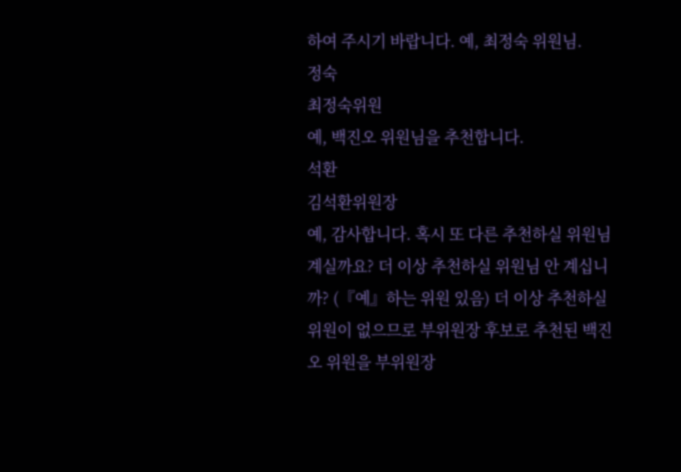하여 주시기 바랍니다. 예, 최정숙 위원님.
정숙
최정숙위원
예, 백진오 위원님을 추천합니다.
석환
김석환위원장
예, 감사합니다. 혹시 또 다른 추천하실 위원님 계실까요? 더 이상 추천하실 위원님 안 계십니까? (『예』하는 위원 있음) 더 이상 추천하실 위원이 없으므로 부위원장 후보로 추천된 백진오 위원을 부위원장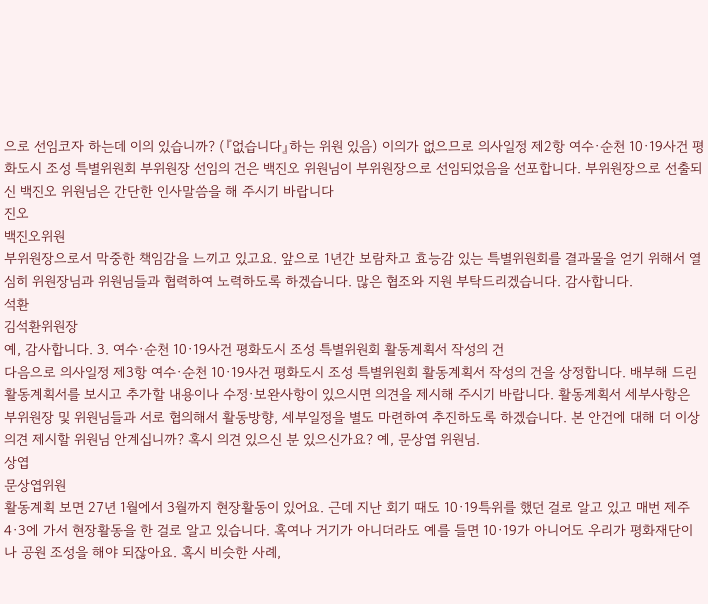으로 선임코자 하는데 이의 있습니까? (『없습니다』하는 위원 있음) 이의가 없으므로 의사일정 제2항 여수·순천 10·19사건 평화도시 조성 특별위원회 부위원장 선임의 건은 백진오 위원님이 부위원장으로 선임되었음을 선포합니다. 부위원장으로 선출되신 백진오 위원님은 간단한 인사말씀을 해 주시기 바랍니다
진오
백진오위원
부위원장으로서 막중한 책임감을 느끼고 있고요. 앞으로 1년간 보람차고 효능감 있는 특별위원회를 결과물을 얻기 위해서 열심히 위원장님과 위원님들과 협력하여 노력하도록 하겠습니다. 많은 협조와 지원 부탁드리겠습니다. 감사합니다.
석환
김석환위원장
예, 감사합니다. 3. 여수·순천 10·19사건 평화도시 조성 특별위원회 활동계획서 작성의 건
다음으로 의사일정 제3항 여수·순천 10·19사건 평화도시 조성 특별위원회 활동계획서 작성의 건을 상정합니다. 배부해 드린 활동계획서를 보시고 추가할 내용이나 수정·보완사항이 있으시면 의견을 제시해 주시기 바랍니다. 활동계획서 세부사항은 부위원장 및 위원님들과 서로 협의해서 활동방향, 세부일정을 별도 마련하여 추진하도록 하겠습니다. 본 안건에 대해 더 이상 의견 제시할 위원님 안계십니까? 혹시 의견 있으신 분 있으신가요? 예, 문상엽 위원님.
상엽
문상엽위원
활동계획 보면 27년 1월에서 3월까지 현장활동이 있어요. 근데 지난 회기 때도 10·19특위를 했던 걸로 알고 있고 매번 제주4·3에 가서 현장활동을 한 걸로 알고 있습니다. 혹여나 거기가 아니더라도 예를 들면 10·19가 아니어도 우리가 평화재단이나 공원 조성을 해야 되잖아요. 혹시 비슷한 사례,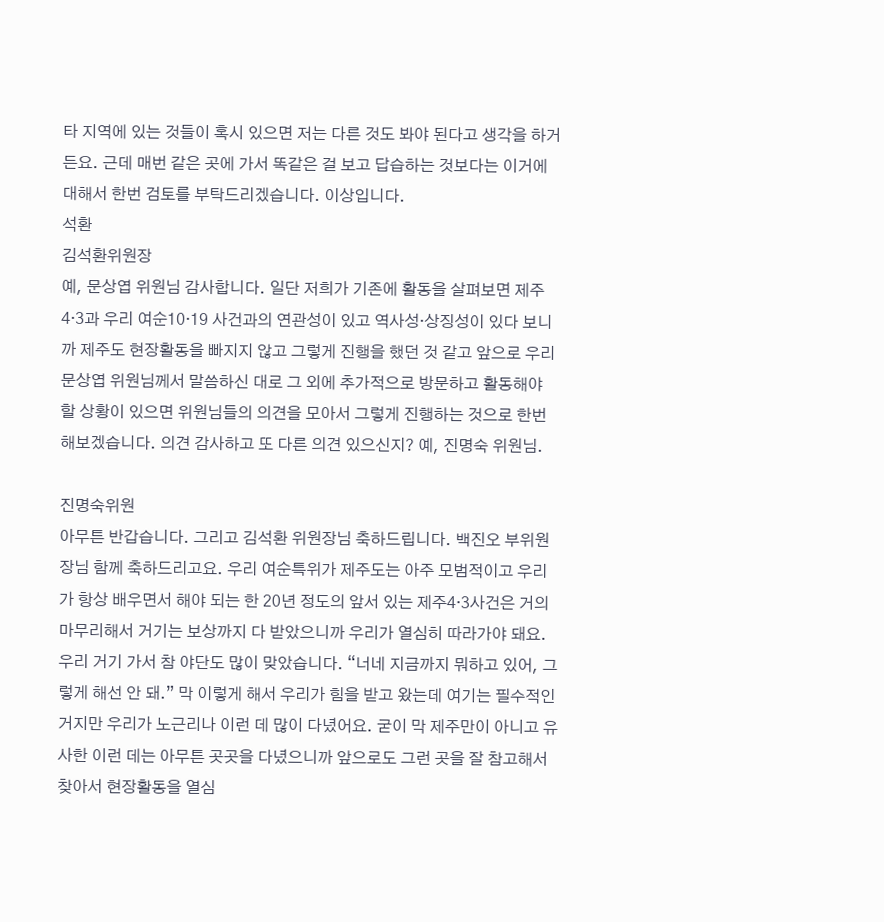타 지역에 있는 것들이 혹시 있으면 저는 다른 것도 봐야 된다고 생각을 하거든요. 근데 매번 같은 곳에 가서 똑같은 걸 보고 답습하는 것보다는 이거에 대해서 한번 검토를 부탁드리겠습니다. 이상입니다.
석환
김석환위원장
예, 문상엽 위원님 감사합니다. 일단 저희가 기존에 활동을 살펴보면 제주4·3과 우리 여순10·19 사건과의 연관성이 있고 역사성·상징성이 있다 보니까 제주도 현장활동을 빠지지 않고 그렇게 진행을 했던 것 같고 앞으로 우리 문상엽 위원님께서 말씀하신 대로 그 외에 추가적으로 방문하고 활동해야 할 상황이 있으면 위원님들의 의견을 모아서 그렇게 진행하는 것으로 한번 해보겠습니다. 의견 감사하고 또 다른 의견 있으신지? 예, 진명숙 위원님.

진명숙위원
아무튼 반갑습니다. 그리고 김석환 위원장님 축하드립니다. 백진오 부위원장님 함께 축하드리고요. 우리 여순특위가 제주도는 아주 모범적이고 우리가 항상 배우면서 해야 되는 한 20년 정도의 앞서 있는 제주4·3사건은 거의 마무리해서 거기는 보상까지 다 받았으니까 우리가 열심히 따라가야 돼요. 우리 거기 가서 참 야단도 많이 맞았습니다. “너네 지금까지 뭐하고 있어, 그렇게 해선 안 돼.” 막 이렇게 해서 우리가 힘을 받고 왔는데 여기는 필수적인 거지만 우리가 노근리나 이런 데 많이 다녔어요. 굳이 막 제주만이 아니고 유사한 이런 데는 아무튼 곳곳을 다녔으니까 앞으로도 그런 곳을 잘 참고해서 찾아서 현장활동을 열심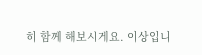히 함께 해보시게요. 이상입니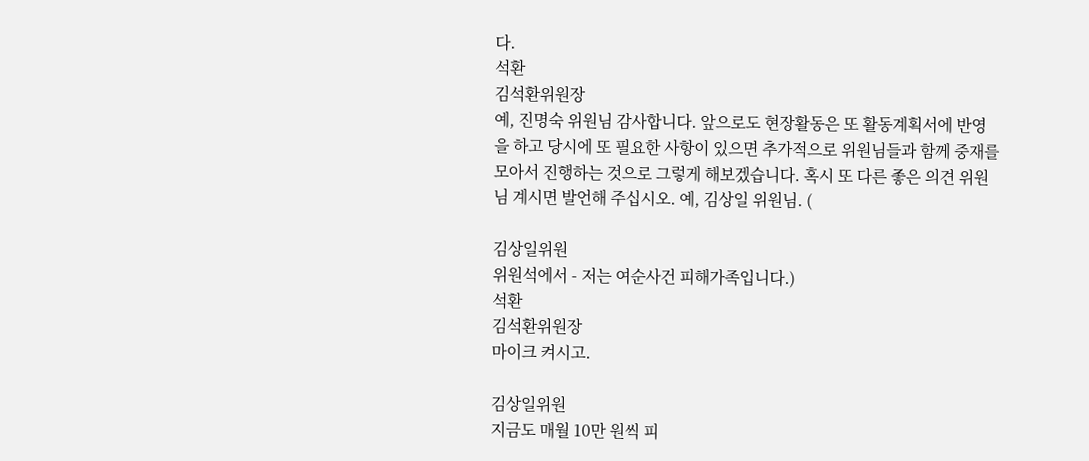다.
석환
김석환위원장
예, 진명숙 위원님 감사합니다. 앞으로도 현장활동은 또 활동계획서에 반영을 하고 당시에 또 필요한 사항이 있으면 추가적으로 위원님들과 함께 중재를 모아서 진행하는 것으로 그렇게 해보겠습니다. 혹시 또 다른 좋은 의견 위원님 계시면 발언해 주십시오. 예, 김상일 위원님. (

김상일위원
위원석에서 - 저는 여순사건 피해가족입니다.)
석환
김석환위원장
마이크 켜시고.

김상일위원
지금도 매월 10만 원씩 피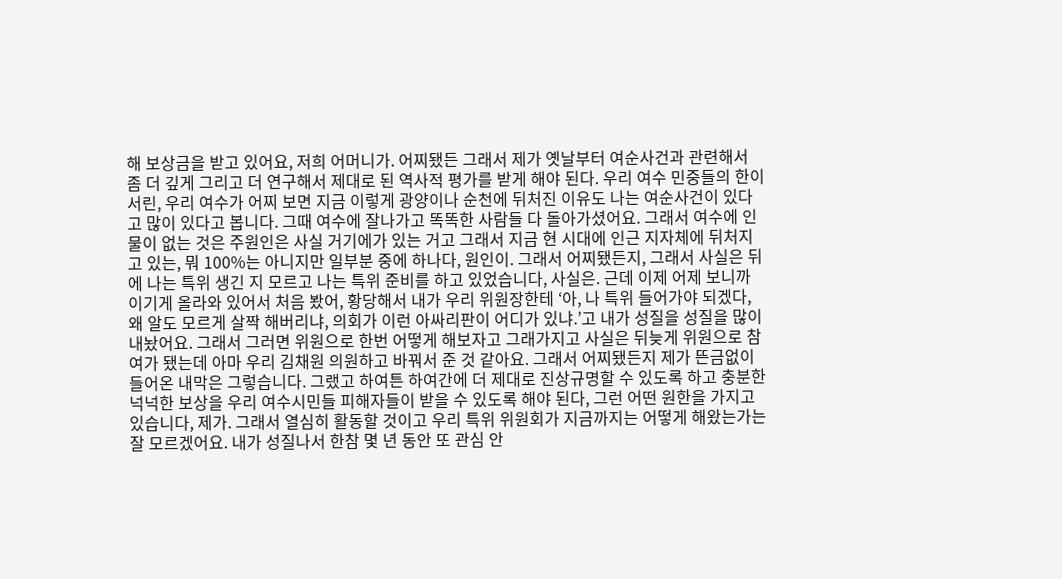해 보상금을 받고 있어요, 저희 어머니가. 어찌됐든 그래서 제가 옛날부터 여순사건과 관련해서 좀 더 깊게 그리고 더 연구해서 제대로 된 역사적 평가를 받게 해야 된다. 우리 여수 민중들의 한이 서린, 우리 여수가 어찌 보면 지금 이렇게 광양이나 순천에 뒤처진 이유도 나는 여순사건이 있다고 많이 있다고 봅니다. 그때 여수에 잘나가고 똑똑한 사람들 다 돌아가셨어요. 그래서 여수에 인물이 없는 것은 주원인은 사실 거기에가 있는 거고 그래서 지금 현 시대에 인근 지자체에 뒤처지고 있는, 뭐 100%는 아니지만 일부분 중에 하나다, 원인이. 그래서 어찌됐든지, 그래서 사실은 뒤에 나는 특위 생긴 지 모르고 나는 특위 준비를 하고 있었습니다, 사실은. 근데 이제 어제 보니까 이기게 올라와 있어서 처음 봤어, 황당해서 내가 우리 위원장한테 ‘아, 나 특위 들어가야 되겠다, 왜 알도 모르게 살짝 해버리냐, 의회가 이런 아싸리판이 어디가 있냐.’고 내가 성질을 성질을 많이 내놨어요. 그래서 그러면 위원으로 한번 어떻게 해보자고 그래가지고 사실은 뒤늦게 위원으로 참여가 됐는데 아마 우리 김채원 의원하고 바꿔서 준 것 같아요. 그래서 어찌됐든지 제가 뜬금없이 들어온 내막은 그렇습니다. 그랬고 하여튼 하여간에 더 제대로 진상규명할 수 있도록 하고 충분한 넉넉한 보상을 우리 여수시민들 피해자들이 받을 수 있도록 해야 된다, 그런 어떤 원한을 가지고 있습니다, 제가. 그래서 열심히 활동할 것이고 우리 특위 위원회가 지금까지는 어떻게 해왔는가는 잘 모르겠어요. 내가 성질나서 한참 몇 년 동안 또 관심 안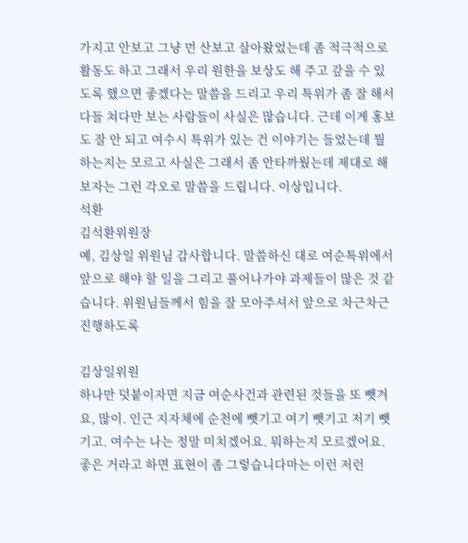가지고 안보고 그냥 먼 산보고 살아왔었는데 좀 적극적으로 활동도 하고 그래서 우리 원한을 보상도 해 주고 갚을 수 있도록 했으면 좋겠다는 말씀을 드리고 우리 특위가 좀 잘 해서 다들 쳐다만 보는 사람들이 사실은 많습니다. 근데 이게 홍보도 잘 안 되고 여수시 특위가 있는 건 이야기는 들었는데 뭘 하는지는 모르고 사실은 그래서 좀 안타까웠는데 제대로 해보자는 그런 각오로 말씀을 드립니다. 이상입니다.
석환
김석환위원장
예, 김상일 위원님 감사합니다. 말씀하신 대로 여순특위에서 앞으로 해야 할 일을 그리고 풀어나가야 과제들이 많은 것 같습니다. 위원님들께서 힘을 잘 모아주셔서 앞으로 차근차근 진행하도록

김상일위원
하나만 덧붙이자면 지금 여순사건과 관련된 것들을 또 뺏겨요, 많이. 인근 지자체에 순천에 뺏기고 여기 뺏기고 저기 뺏기고. 여수는 나는 정말 미치겠어요. 뭐하는지 모르겠어요. 좋은 거라고 하면 표현이 좀 그렇습니다마는 이런 저런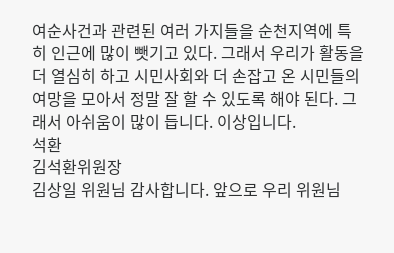여순사건과 관련된 여러 가지들을 순천지역에 특히 인근에 많이 뺏기고 있다. 그래서 우리가 활동을 더 열심히 하고 시민사회와 더 손잡고 온 시민들의 여망을 모아서 정말 잘 할 수 있도록 해야 된다. 그래서 아쉬움이 많이 듭니다. 이상입니다.
석환
김석환위원장
김상일 위원님 감사합니다. 앞으로 우리 위원님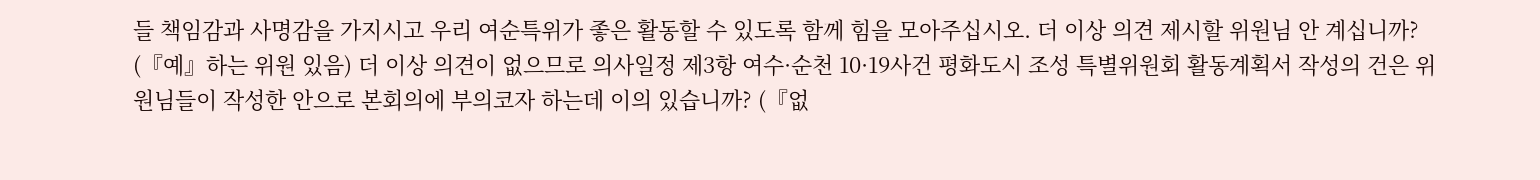들 책임감과 사명감을 가지시고 우리 여순특위가 좋은 활동할 수 있도록 함께 힘을 모아주십시오. 더 이상 의견 제시할 위원님 안 계십니까? (『예』하는 위원 있음) 더 이상 의견이 없으므로 의사일정 제3항 여수·순천 10·19사건 평화도시 조성 특별위원회 활동계획서 작성의 건은 위원님들이 작성한 안으로 본회의에 부의코자 하는데 이의 있습니까? (『없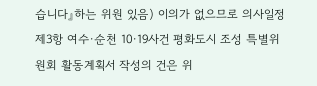습니다』하는 위원 있음) 이의가 없으므로 의사일정 제3항 여수·순천 10·19사건 평화도시 조성 특별위원회 활동계획서 작성의 건은 위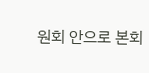원회 안으로 본회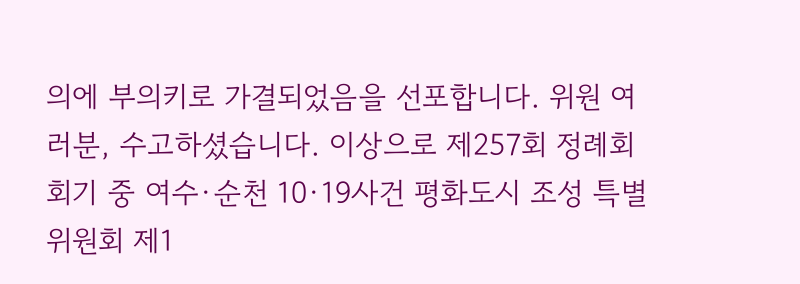의에 부의키로 가결되었음을 선포합니다. 위원 여러분, 수고하셨습니다. 이상으로 제257회 정례회 회기 중 여수·순천 10·19사건 평화도시 조성 특별위원회 제1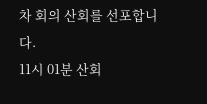차 회의 산회를 선포합니다.
11시 01분 산회